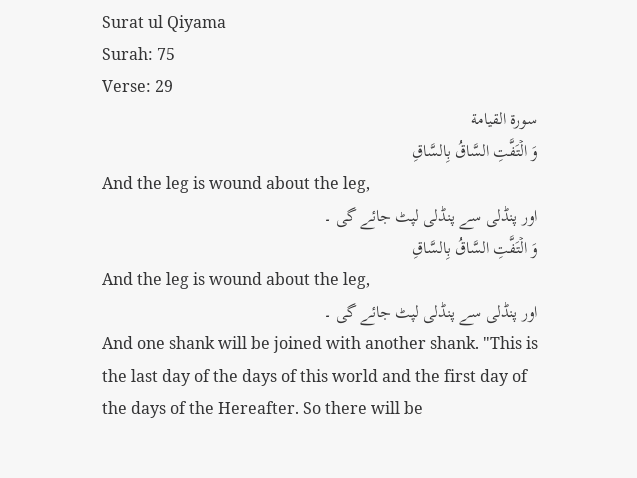Surat ul Qiyama
Surah: 75
Verse: 29
سورة القيامة
وَ الۡتَفَّتِ السَّاقُ بِالسَّاقِ
And the leg is wound about the leg,
اور پنڈلی سے پنڈلی لپٹ جائے گی ۔
وَ الۡتَفَّتِ السَّاقُ بِالسَّاقِ
And the leg is wound about the leg,
اور پنڈلی سے پنڈلی لپٹ جائے گی ۔
And one shank will be joined with another shank. "This is the last day of the days of this world and the first day of the days of the Hereafter. So there will be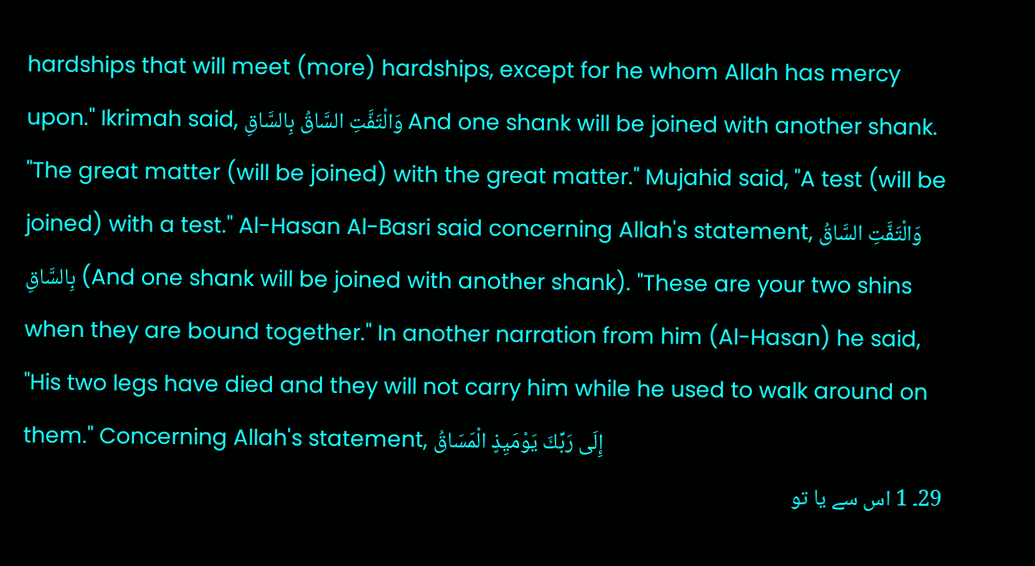hardships that will meet (more) hardships, except for he whom Allah has mercy upon." Ikrimah said, وَالْتَفَّتِ السَّاقُ بِالسَّاقِ And one shank will be joined with another shank. "The great matter (will be joined) with the great matter." Mujahid said, "A test (will be joined) with a test." Al-Hasan Al-Basri said concerning Allah's statement, وَالْتَفَّتِ السَّاقُ بِالسَّاقِ (And one shank will be joined with another shank). "These are your two shins when they are bound together." In another narration from him (Al-Hasan) he said, "His two legs have died and they will not carry him while he used to walk around on them." Concerning Allah's statement, إِلَى رَبِّكَ يَوْمَيِذٍ الْمَسَاقُ
29۔ 1 اس سے یا تو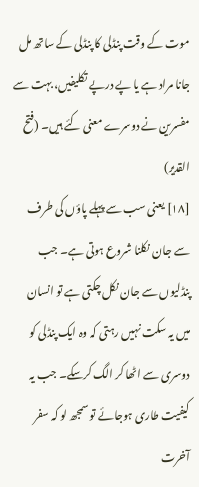موت کے وقت پنڈلی کا پنڈلی کے ساتھ مل جانا مراد ہے یا پے درپے تکلیفیں، بہت سے مفسرین نے دوسرے معنی کئے ہیں۔ (فتح القدیر)
[١٨] یعنی سب سے پہلے پاؤں کی طرف سے جان نکلنا شروع ہوتی ہے۔ جب پنڈلیوں سے جان نکل چکتی ہے تو انسان میں یہ سکت نہیں رہتی کہ وہ ایک پنڈلی کو دوسری سے اٹھا کر الگ کرسکے۔ جب یہ کیفیت طاری ہوجائے تو سمجھ لو کہ سفر آخرت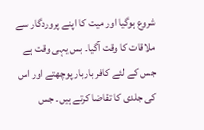شروع ہوگیا اور میت کا اپنے پروردگار سے ملاقات کا وقت آگیا۔ بس یہی وقت ہے جس کے لئے کافر باربار پوچھتے اور اس کی جلدی کا تقاضا کرتے ہیں۔ جس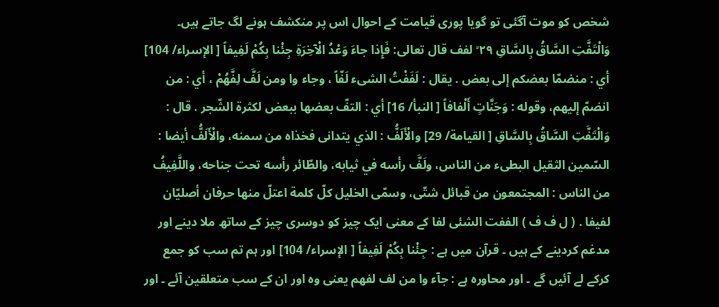شخص کو موت آگئی تو گویا پوری قیامت کے احوال اس پر منکشف ہونے لگ جاتے ہیں۔
وَالْتَفَّتِ السَّاقُ بِالسَّاقِ ٢٩ ۙ لفف قال تعالی: فَإِذا جاءَ وَعْدُ الْآخِرَةِ جِئْنا بِكُمْ لَفِيفاً [ الإسراء/ 104] أي : منضمّا بعضکم إلى بعض . يقال : لَفَفْتُ الشیء لَفّاً ، وجاء وا ومن لَفَّ لِفَّهُمْ ، أي : من انضمّ إليهم، وقوله : وَجَنَّاتٍ أَلْفافاً [ النبأ/ 16] أي : التفّ بعضها ببعض لکثرة الشّجر . قال : وَالْتَفَّتِ السَّاقُ بِالسَّاقِ [ القیامة/ 29] والْأَلَفُّ : الذي يتدانی فخذاه من سمنه، والْأَلَفُّ أيضا : السّمين الثقیل البطیء من الناس، ولَفَّ رأسه في ثيابه، والطّائر رأسه تحت جناحه، واللَّفِيفُ من الناس : المجتمعون من قبائل شتّى، وسمّى الخلیل کلّ كلمة اعتلّ منها حرفان أصليّان لفیفا . ( ل ف ف ) الففت الشئی لفا کے معنی ایک چیز کو دوسری چیز کے ساتھ ملا دینے اور مدغم کردینے کے ہیں ۔ قرآن میں ہے : جِئْنا بِكُمْ لَفِيفاً [ الإسراء/ 104] اور ہم تم سب کو جمع کرکے لے آئیں گے ۔ اور محاورہ ہے : جآء وا من لف لفھم یعنی وہ اور ان کے سب متعلقین آئے ۔ اور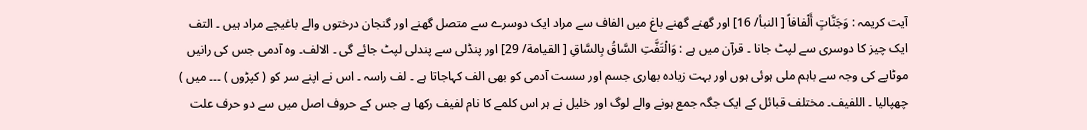آیت کریمہ : وَجَنَّاتٍ أَلْفافاً [ النبأ/ 16] اور گھنے گھنے باغ میں الفاف سے مراد ایک دوسرے سے متصل گھنے اور گنجان درختوں والے باغیچے مراد ہیں ۔ التف ایک چیز کا دوسری سے لپٹ جانا ۔ قرآن میں ہے : وَالْتَفَّتِ السَّاقُ بِالسَّاقِ [ القیامة/ 29] اور پنڈلی سے پندلی لپٹ جائے گی ۔ الالف۔ وہ آدمی جس کی رانیں موٹاپے کی وجہ سے باہم ملی ہوئی ہوں اور بہت زیادہ بھاری جسم اور سست آدمی کو بھی الف کہاجاتا ہے ۔ لف راسہ ۔ اس نے اپنے سر کو ( کپڑوں ) ۔۔۔ میں ) چھپالیا ۔ اللفیف۔ مختلف قبائل کے ایک جگہ جمع ہونے والے لوگ اور خلیل نے ہر اس کلمے کا نام لفیف رکھا ہے جس کے حروف اصل میں سے دو حرف علت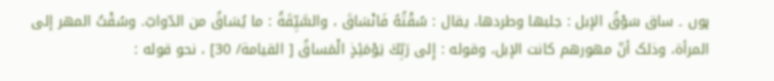ہوں ۔ ساق سَوْقُ الإبل : جلبها وطردها، يقال : سُقْتُهُ فَانْسَاقَ ، والسَّيِّقَةُ : ما يُسَاقُ من الدّوابّ. وسُقْتُ المهر إلى المرأة، وذلک أنّ مهورهم کانت الإبل، وقوله : إِلى رَبِّكَ يَوْمَئِذٍ الْمَساقُ [ القیامة/ 30] ، نحو قوله :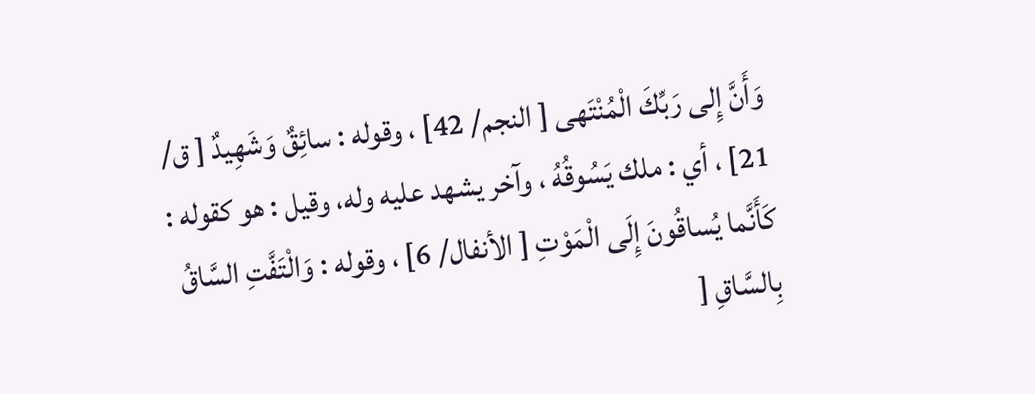وَأَنَّ إِلى رَبِّكَ الْمُنْتَهى [ النجم/ 42] ، وقوله : سائِقٌ وَشَهِيدٌ [ ق/ 21] ، أي : ملك يَسُوقُهُ ، وآخر يشهد عليه وله، وقیل : هو کقوله : كَأَنَّما يُساقُونَ إِلَى الْمَوْتِ [ الأنفال/ 6] ، وقوله : وَالْتَفَّتِ السَّاقُ بِالسَّاقِ [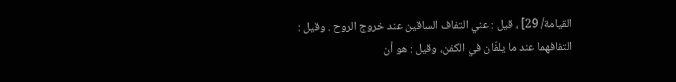القیامة/ 29] ، قيل : عني التفاف الساقین عند خروج الروح . وقیل : التفافهما عند ما يلفّان في الکفن، وقیل : هو أن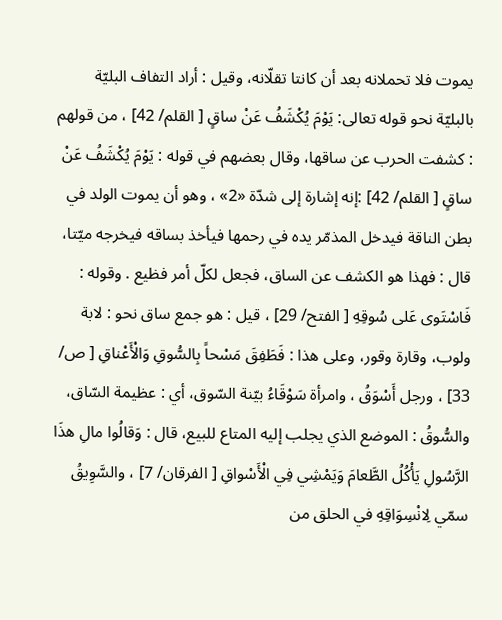يموت فلا تحملانه بعد أن کانتا تقلّانه، وقیل : أراد التفاف البليّة بالبليّة نحو قوله تعالی: يَوْمَ يُكْشَفُ عَنْ ساقٍ [ القلم/ 42] ، من قولهم : کشفت الحرب عن ساقها، وقال بعضهم في قوله : يَوْمَ يُكْشَفُ عَنْ ساقٍ [ القلم/ 42] :إنه إشارة إلى شدّة «2» ، وهو أن يموت الولد في بطن الناقة فيدخل المذمّر يده في رحمها فيأخذ بساقه فيخرجه ميّتا، قال : فهذا هو الکشف عن الساق، فجعل لكلّ أمر فظیع . وقوله : فَاسْتَوى عَلى سُوقِهِ [ الفتح/ 29] ، قيل : هو جمع ساق نحو : لابة ولوب، وقارة وقور، وعلی هذا : فَطَفِقَ مَسْحاً بِالسُّوقِ وَالْأَعْناقِ [ ص/ 33] ، ورجل أَسْوَقُ ، وامرأة سَوْقَاءُ بيّنة السّوق، أي : عظیمة السّاق، والسُّوقُ : الموضع الذي يجلب إليه المتاع للبیع، قال : وَقالُوا مالِ هذَا الرَّسُولِ يَأْكُلُ الطَّعامَ وَيَمْشِي فِي الْأَسْواقِ [ الفرقان/ 7] ، والسَّوِيقُ سمّي لِانْسِوَاقِهِ في الحلق من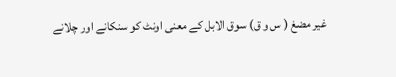غير مضغ ( س و ق) سوق الابل کے معنی اونٹ کو سنکانے اور چلانے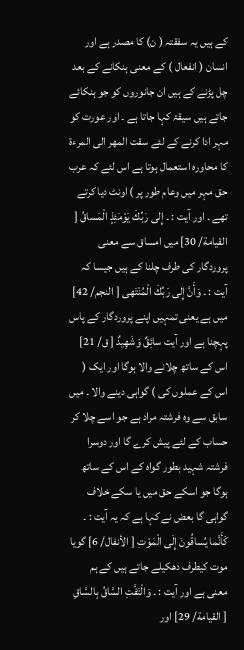کے ہیں یہ سفقتہ ( ن) کا مصدر ہے اور انسان ( انفعال ) کے معنی ہنکانے کے بعد چل پڑنے کے ہیں ان جانوروں کو جو ہنکائے جاتے ہیں سیقۃ کہا جاتا ہے ۔ اور عورت کو مہر ادا کرنے کے لئے سقت المھر الی المرءۃ کا محاورہ استعمال ہوتا ہے اس لئے کہ عرب حق مہر میں وعام طور پر ) اونٹ دیا کرتے تھے ۔ اور آیت : ۔ إِلى رَبِّكَ يَوْمَئِذٍ الْمَساقُ [ القیامة/ 30] میں امساق سے معنی پروردگار کی طرف چلنا کے ہیں جیسا کہ آیت : ۔ وَأَنَّ إِلى رَبِّكَ الْمُنْتَهى [ النجم/ 42] میں ہے یعنی تمہیں اپنے پروردگار کے پاس پہچنا ہے اور آیت سائِقٌ وَشَهِيدٌ [ ق/ 21] اس کے ساتھ چلانے والا ہوگا اور ایک ( اس کے عملوں کی ) گواہی دینے والا ۔ میں سابق سے وہ فرشتہ مراد ہے جو اسے چلا کر حساب کے لئے پیش کرے گا اور دوسرا فرشتہ شہید بطور گواہ کے اس کے ساتھ ہوگا جو اسکے حق میں یا سکے خلاف گواہی گا بعض نے کہا ہے کہ یہ آیت : ۔ كَأَنَّما يُساقُونَ إِلَى الْمَوْتِ [ الأنفال/ 6] گویا موت کیطرف دھکیلے جاتے ہیں کے ہم معنی ہے اور آیت : ۔ وَالْتَفَّتِ السَّاقُ بِالسَّاقِ [ القیامة/ 29] اور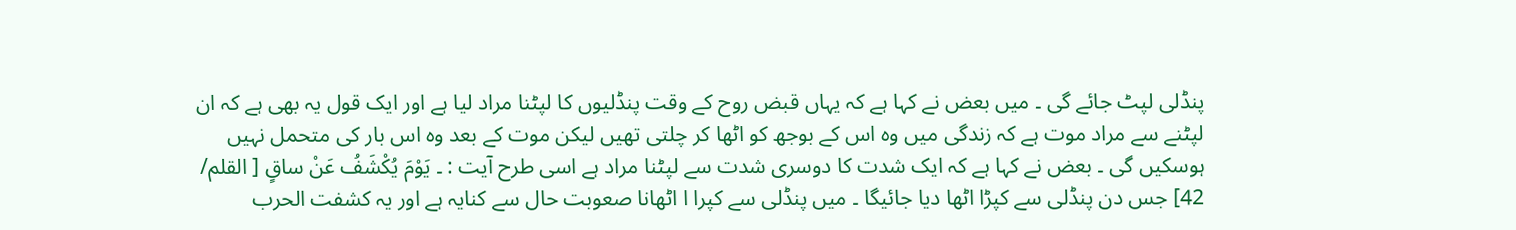پنڈلی لپٹ جائے گی ۔ میں بعض نے کہا ہے کہ یہاں قبض روح کے وقت پنڈلیوں کا لپٹنا مراد لیا ہے اور ایک قول یہ بھی ہے کہ ان لپٹنے سے مراد موت ہے کہ زندگی میں وہ اس کے بوجھ کو اٹھا کر چلتی تھیں لیکن موت کے بعد وہ اس بار کی متحمل نہیں ہوسکیں گی ۔ بعض نے کہا ہے کہ ایک شدت کا دوسری شدت سے لپٹنا مراد ہے اسی طرح آیت : ۔ يَوْمَ يُكْشَفُ عَنْ ساقٍ [ القلم/ 42] جس دن پنڈلی سے کپڑا اٹھا دیا جائیگا ۔ میں پنڈلی سے کپرا ا اٹھانا صعوبت حال سے کنایہ ہے اور یہ کشفت الحرب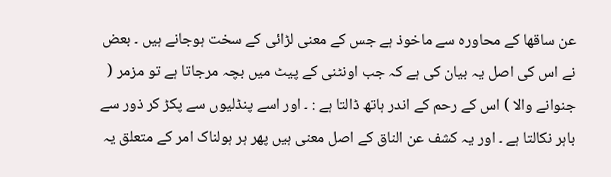عن ساقھا کے محاورہ سے ماخوذ ہے جس کے معنی لڑائی کے سخت ہوجانے ہیں ۔ بعض نے اس کی اصل یہ بیان کی ہے کہ جب اونٹنی کے پیٹ میں بچہ مرجاتا ہے تو مزمر ( جنوانے والا ) اس کے رحم کے اندر ہاتھ ڈالتا ہے : ۔ اور اسے پنڈلیوں سے پکڑ کر ذور سے باہر نکالتا ہے ۔ اور یہ کشف عن الناق کے اصل معنی ہیں پھر ہر ہولناک امر کے متعلق یہ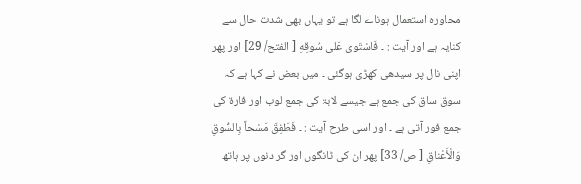محاورہ استعمال ہوناے لگا ہے تو یہاں بھی شدت حال سے کنایہ ہے اور آیت : ۔ فَاسْتَوى عَلى سُوقِهِ [ الفتح/ 29] اور پھر اپنی نال پر سیدھی کھڑی ہوگئی ۔ میں بعض نے کہا ہے کہ سوق ساق کی جمع ہے جیسے لابۃ کی جمع لوب اور فارۃ کی جمع فور آتی ہے ۔ اور اسی طرح آیت : ۔ فَطَفِقَ مَسْحاً بِالسُّوقِ وَالْأَعْناقِ [ ص/ 33] پھر ان کی ٹانگوں اور گر دنوں پر ہاتھ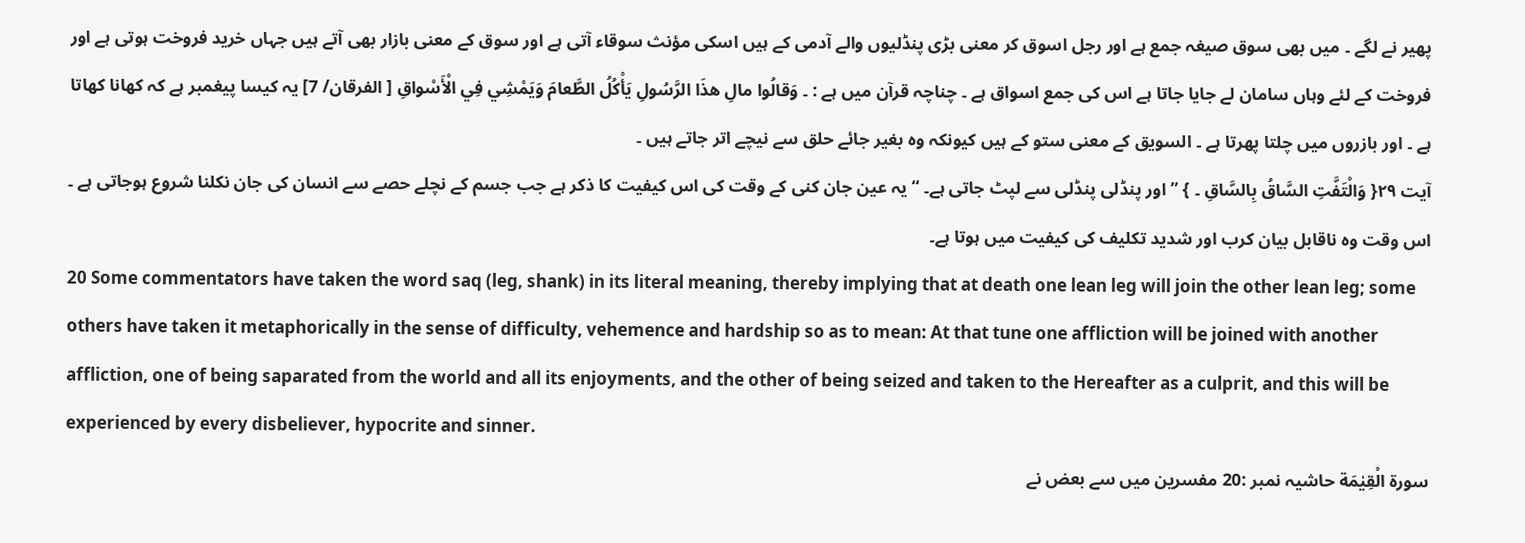پھیر نے لگے ۔ میں بھی سوق صیغہ جمع ہے اور رجل اسوق کر معنی بڑی پنڈلیوں والے آدمی کے ہیں اسکی مؤنث سوقاء آتی ہے اور سوق کے معنی بازار بھی آتے ہیں جہاں خرید فروخت ہوتی ہے اور فروخت کے لئے وہاں سامان لے جایا جاتا ہے اس کی جمع اسواق ہے ۔ چناچہ قرآن میں ہے : ۔ وَقالُوا مالِ هذَا الرَّسُولِ يَأْكُلُ الطَّعامَ وَيَمْشِي فِي الْأَسْواقِ [ الفرقان/ 7] یہ کیسا پیغمبر ہے کہ کھانا کھاتا ہے ۔ اور بازروں میں چلتا پھرتا ہے ۔ السویق کے معنی ستو کے ہیں کیونکہ وہ بغیر جائے حلق سے نیچے اتر جاتے ہیں ۔
آیت ٢٩{ وَالْتَفَّتِ السَّاقُ بِالسَّاقِ ۔ } ” اور پنڈلی پنڈلی سے لپٹ جاتی ہے۔ “ یہ عین جان کنی کے وقت کی اس کیفیت کا ذکر ہے جب جسم کے نچلے حصے سے انسان کی جان نکلنا شروع ہوجاتی ہے ۔ اس وقت وہ ناقابل بیان کرب اور شدید تکلیف کی کیفیت میں ہوتا ہے۔
20 Some commentators have taken the word saq (leg, shank) in its literal meaning, thereby implying that at death one lean leg will join the other lean leg; some others have taken it metaphorically in the sense of difficulty, vehemence and hardship so as to mean: At that tune one affliction will be joined with another affliction, one of being saparated from the world and all its enjoyments, and the other of being seized and taken to the Hereafter as a culprit, and this will be experienced by every disbeliever, hypocrite and sinner.
سورة الْقِیٰمَة حاشیہ نمبر :20 مفسرین میں سے بعض نے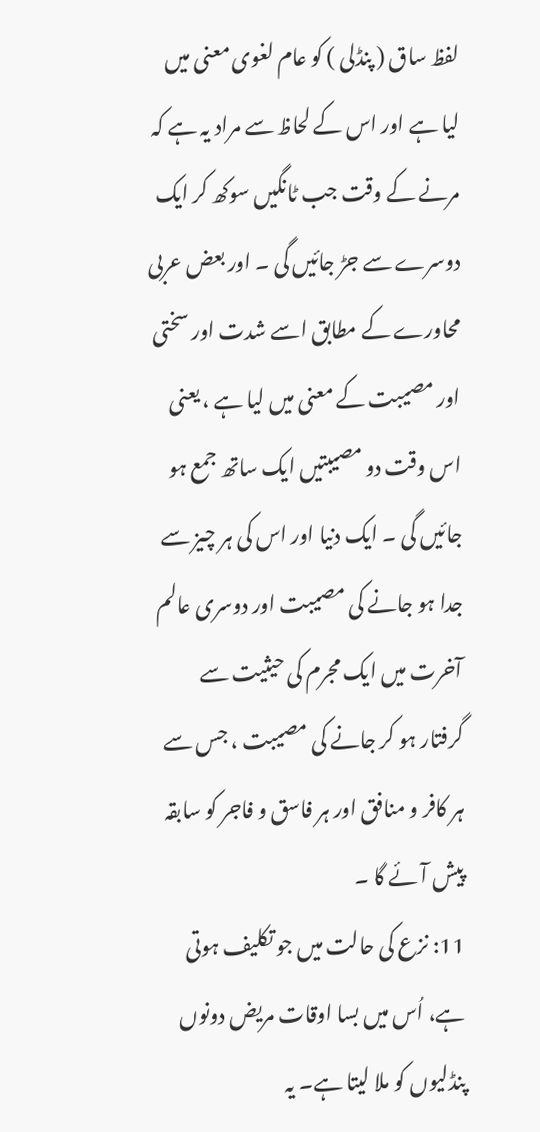لفظ ساق ( پنڈلی ) کو عام لغوی معنی میں لیا ہے اور اس کے لحاظ سے مراد یہ ہے کہ مرنے کے وقت جب ٹانگیں سوکھ کر ایک دوسرے سے جڑ جائیں گی ۔ اور بعض عربی محاورے کے مطابق اسے شدت اور سختی اور مصیبت کے معنی میں لیا ہے ، یعنی اس وقت دو مصیبتیں ایک ساتھ جمع ہو جائیں گی ۔ ایک دنیا اور اس کی ہر چیز سے جدا ہو جانے کی مصیبت اور دوسری عالم آخرت میں ایک مجرم کی حیثیت سے گرفتار ہو کر جانے کی مصیبت ، جس سے ہر کافر و منافق اور ہر فاسق و فاجر کو سابقہ پیش آئے گا ۔
11: نزع کی حالت میں جو تکلیف ہوتی ہے، اُس میں بسا اوقات مریض دونوں پنڈلیوں کو ملا لیتا ہے۔ یہ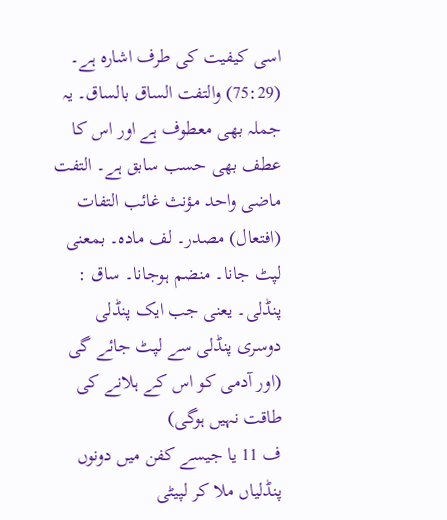اسی کیفیت کی طرف اشارہ ہے۔
(75:29) والتفت الساق بالساق۔ یہ جملہ بھی معطوف ہے اور اس کا عطف بھی حسب سابق ہے۔ التفت ماضی واحد مؤنث غائب التفات (افتعال) مصدر۔ لف مادہ۔ بمعنی لپٹ جانا۔ منضم ہوجانا۔ ساق : پنڈلی۔ یعنی جب ایک پنڈلی دوسری پنڈلی سے لپٹ جائے گی (اور آدمی کو اس کے ہلانے کی طاقت نہیں ہوگی)
ف 11 یا جیسے کفن میں دونوں پنڈلیاں ملا کر لپیٹی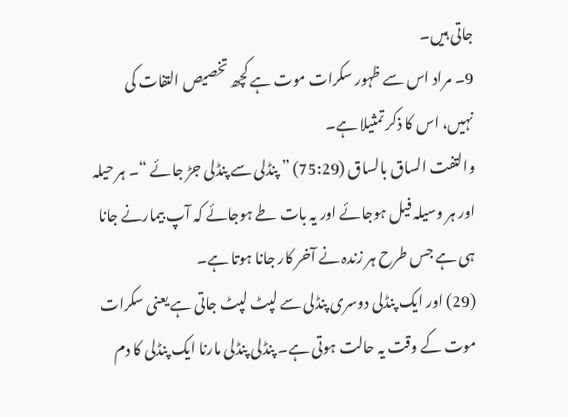جاتی ہیں۔
9۔ مراد اس سے ظہور سکرات موت ہے کچھ تخصیص التفات کی نہیں، اس کا ذکر تمثیلا ہے۔
والتفت الساق بالساق (75:29) ” پنڈلی سے پنڈلی جڑ جائے “۔ ہر حیلہ اور ہر وسیلہ فیل ہوجائے اور یہ بات طے ہوجائے کہ آپ بیمارنے جانا ہی ہے جس طرح ہر زندہ نے آخر کار جانا ہوتا ہے۔
(29) اور ایک پنڈلی دوسری پنڈلی سے لپٹ لپٹ جاتی ہے یعنی سکرات موت کے وقت یہ حالت ہوتی ہے۔ پنڈلی پنڈلی مارنا ایک پنڈلی کا دم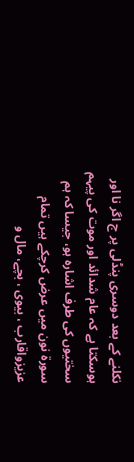نکلنے کے بعد دوسری پنڈلی پر ج اگر نا اور ہوسکتا ہے کہ عام شدائد اور موت کی پیہم سختیوں کی طرف اشارہ ہو، جیسا کہ ہم سورة نون میں عرض کرچکے ہیں تمام عزیزواقارب ، بیوی ، بچے، مال و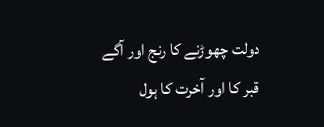دولت چھوڑنے کا رنج اور آگے قبر کا اور آخرت کا ہول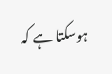ہوسکتا ہے کہ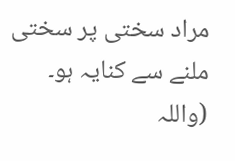مراد سختی پر سختی ملنے سے کنایہ ہو۔ (واللہ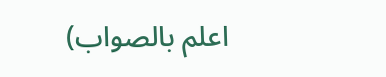اعلم بالصواب)